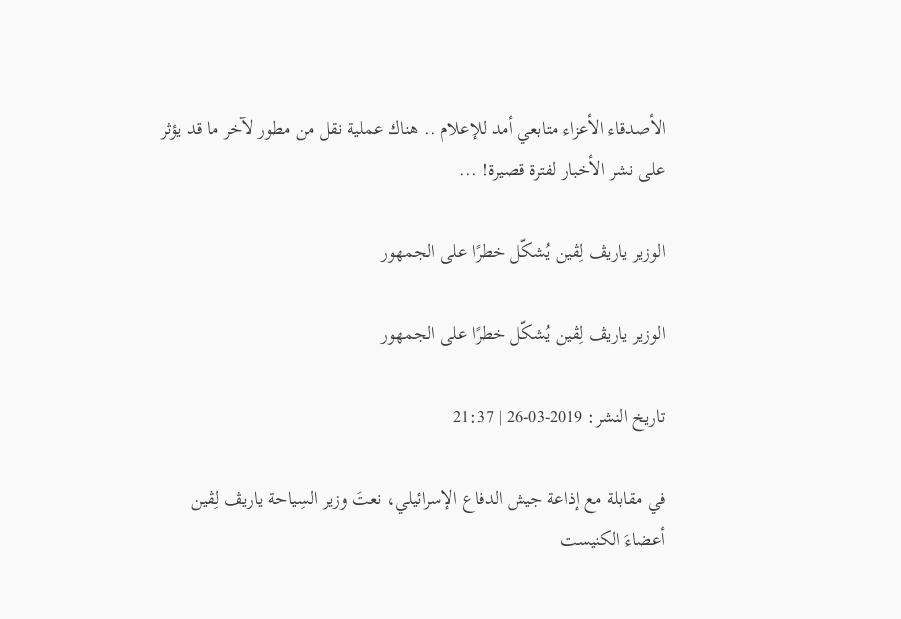الأصدقاء الأعزاء متابعي أمد للإعلام .. هناك عملية نقل من مطور لآخر ما قد يؤثر على نشر الأخبار لفترة قصيرة! ...

الوزير ياريڤ لِڤين يُشكّل خطرًا على الجمهور

الوزير ياريڤ لِڤين يُشكّل خطرًا على الجمهور

تاريخ النشر: 2019-03-26 | 21:37

في مقابلة مع إذاعة جيش الدفاع الإسرائيلي، نعتَ وزير السِياحة ياريڤ لِڤين أعضاءَ الكنيست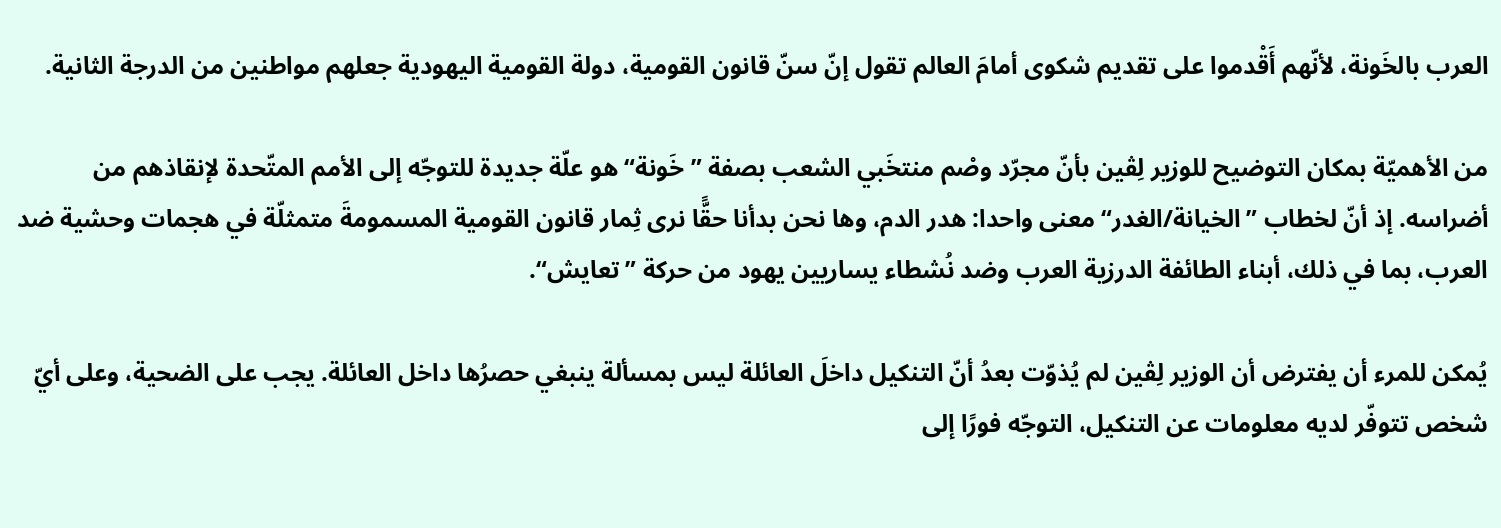العرب بالخَونة، لأنّهم أَقْدموا على تقديم شكوى أمامَ العالم تقول إنّ سنّ قانون القومية، دولة القومية اليهودية جعلهم مواطنين من الدرجة الثانية.

من الأهميّة بمكان التوضيح للوزير لِڤين بأنّ مجرّد وصْم منتخَبي الشعب بصفة ”خَونة“ هو علّة جديدة للتوجّه إلى الأمم المتّحدة لإنقاذهم من أضراسه. إذ أنّ لخطاب ”الخيانة/الغدر“ معنى واحدا: هدر الدم، وها نحن بدأنا حقًّا نرى ثِمار قانون القومية المسمومةَ متمثلّة في هجمات وحشية ضد العرب، بما في ذلك، أبناء الطائفة الدرزية العرب وضد نُشطاء يساريين يهود من حركة ”تعايش“.

يُمكن للمرء أن يفترض أن الوزير لِڤين لم يُذوّت بعدُ أنّ التنكيل داخلَ العائلة ليس بمسألة ينبغي حصرُها داخل العائلة. يجب على الضحية، وعلى أيّ شخص تتوفّر لديه معلومات عن التنكيل، التوجّه فورًا إلى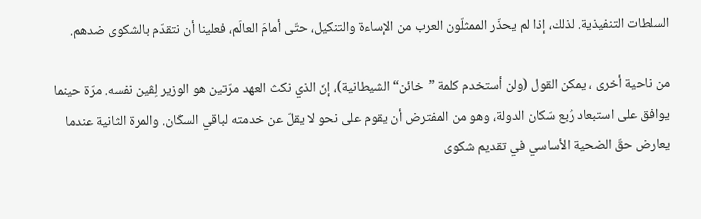السلطات التنفيذية. لذلك، إذا لم يحذّر الممثلّون العرب من الإساءة والتنكيل، حتّى أمامَ العالَم، فعلينا أن نتقدّم بالشكوى ضدهم.

من ناحية أخرى ، يمكن القول (ولن أستخدم كلمة ”خائن“ الشيطانية)، إنّ الذي نكث العهد مرّتين هو الوزير لِڤين نفسه. مرّة حينما يوافق على استبعاد رُبع سّكان الدولة، وهو من المفترض أن يقوم على نحو لا يقلّ عن خدمته لباقي السكّان. والمرة الثانية عندما يعارض حقّ الضحية الأساسي في تقديم شكوى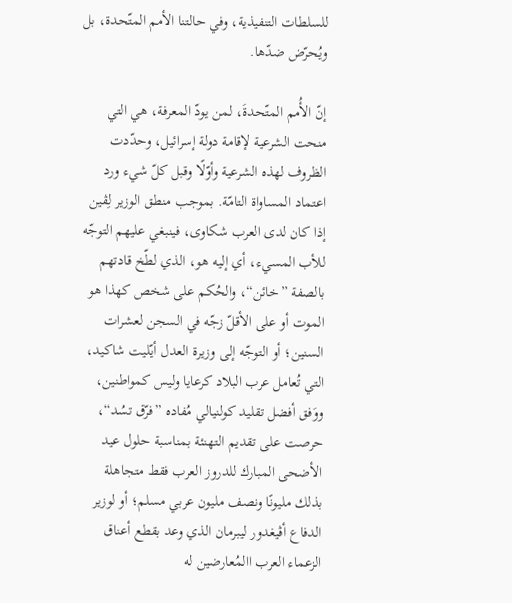للسلطات التنفيذية، وفي حالتنا الأمم المتّحدة، بل ويُحرّض ضدّها.

إنّ الأُمم المتّحدةَ، لمن يودّ المعرفة، هي التي منحت الشرعية لإقامة دولة إسرائيل، وحدّدت الظروف لهذه الشرعية وأوّلًا وقبل كلّ شيء ورد اعتماد المساواة التامّة. بموجب منطق الوزير لِڤين إذا كان لدى العرب شكاوى، فينبغي عليهم التوجّه للأب المسيء، أي إليه هو، الذي لطّخ قادتهم بالصفة ”خائن“، والحُكم على شخص كهذا هو الموت أو على الأقلّ زجّه في السجن لعشرات السنين؛ أو التوجّه إلى وزيرة العدل أيّليت شاكيد، التي تُعامل عرب البلاد كرعايا وليس كمواطنين، ووَفق أفضل تقليد كولنيالي مُفاده ”فرّق تسُد“، حرصت على تقديم التهنئة بمناسبة حلول عيد الأضحى المبارك للدروز العرب فقط متجاهلة بذلك مليونًا ونصف مليون عربي مسلم؛ أو لوزير الدفاع أڤيغدور ليبرمان الذي وعد بقطع أعناق الزعماء العرب االمُعارضين له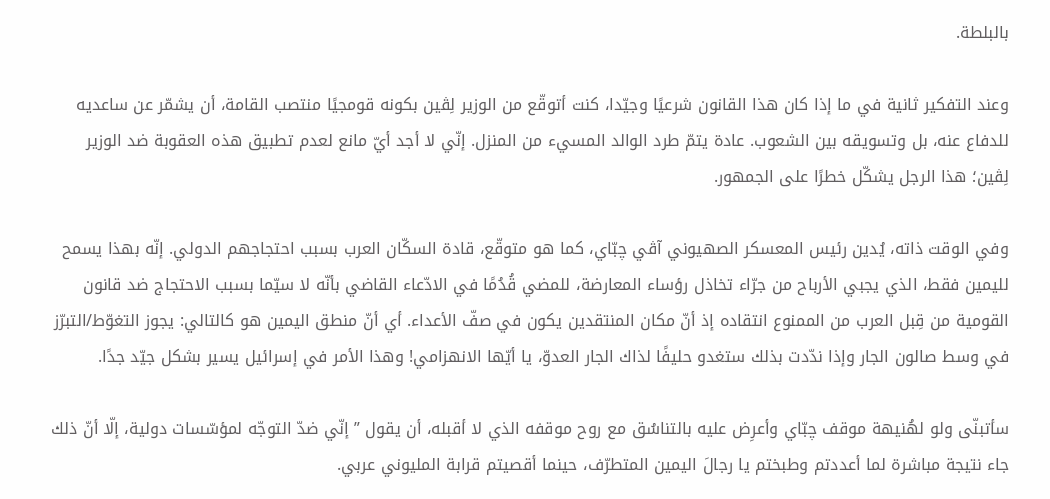بالبلطة.

وعند التفكير ثانية في ما إذا كان هذا القانون شرعيًا وجيّدا، كنت أتوقّع من الوزير لِڤين بكونه قومجيًا منتصب القامة، أن يشمّر عن ساعديه للدفاع عنه، بل وتسويقه بين الشعوب. عادة يتمّ طرد الوالد المسيء من المنزل. إنّي لا أجد أيّ مانع لعدم تطبيق هذه العقوبة ضد الوزير لِڤين؛ هذا الرجل يشكّل خطرًا على الجمهور.

وفي الوقت ذاته، يُدين رئيس المعسكر الصهيوني آڤي چبّاي، كما هو متوقّع، قادة السكّان العرب بسبب احتجاجهم الدولي. إنّه بهذا يسمح لليمين فقط، الذي يجبي الأرباح من جرّاء تخاذل رؤساء المعارضة، للمضي قُدُمًا في الادّعاء القاضي بأنّه لا سيّما بسبب الاحتجاج ضد قانون القومية من قِبل العرب من الممنوع انتقاده إذ أنّ مكان المنتقدين يكون في صفّ الأعداء. أي أنّ منطق اليمين هو كالتالي: يجوز التغوّط/التبرّز في وسط صالون الجار وإذا ندّدت بذلك ستغدو حليفًا لذاك الجار العدوّ، يا أيّها الانهزامي! وهذا الأمر في إسرائيل يسير بشكل جيّد جدًا.

سأتبنّى ولو لهُنيهة موقف چبّاي وأعرِض عليه بالتناسُق مع روح موقفه الذي لا أقبله، أن يقول ”إنّي ضدّ التوجّه لمؤسّسات دولية، إلّا أنّ ذلك جاء نتيجة مباشرة لما أعددتم وطبختم يا رجالَ اليمين المتطرّف، حينما أقصيتم قرابة المليوني عربي.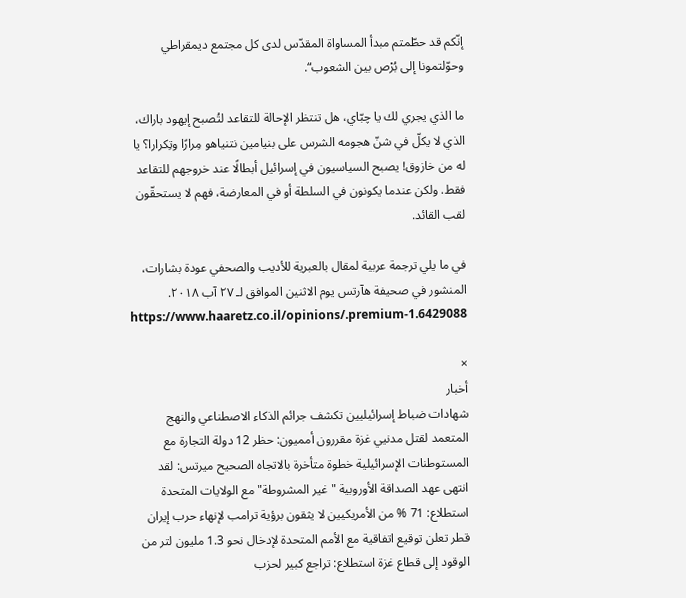إنّكم قد حطّمتم مبدأ المساواة المقدّس لدى كل مجتمع ديمقراطي وحوّلتمونا إلى بُرْص بين الشعوب“.

ما الذي يجري لك يا چبّاي، هل تنتظر الإحالة للتقاعد لتُصبح إيهود باراك، الذي لا يكلّ في شنّ هجومه الشرس على بنيامين نتنياهو مِرارًا وتِكرارا؟ يا له من خازوق! يصبح السياسيون في إسرائيل أبطالًا عند خروجهم للتقاعد فقط. ولكن عندما يكونون في السلطة أو في المعارضة، فهم لا يستحقّون لقب القائد.

في ما يلي ترجمة عربية لمقال بالعبرية للأديب والصحفي عودة بشارات، المنشور في صحيفة هآرتس يوم الاثنين الموافق لـ ٢٧ آب ٢٠١٨.
https://www.haaretz.co.il/opinions/.premium-1.6429088

×
أخبار
شهادات ضباط إسرائيليين تكشف جرائم الذكاء الاصطناعي والنهج المتعمد لقتل مدنيي غزة مقررون أمميون: حظر 12 دولة التجارة مع المستوطنات الإسرائيلية خطوة متأخرة بالاتجاه الصحيح ميرتس: لقد انتهى عهد الصداقة الأوروبية "غير المشروطة" مع الولايات المتحدة استطلاع: 71 % من الأمريكيين لا يثقون برؤية ترامب لإنهاء حرب إيران قطر تعلن توقيع اتفاقية مع الأمم المتحدة لإدخال نحو 1.3 مليون لتر من الوقود إلى قطاع غزة استطلاع: تراجع كبير لحزب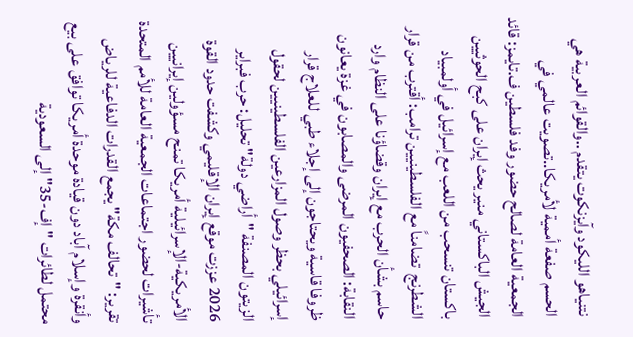نتنياهو الليكود وآيزنكوت يتقدم ..والقوائم العربية هي الحسم صفعة أممية لأمريكا..تصويت عالمي في الجمعية العامة لصالح حضور وفد فلسطين ف.تايمز: قائد الجيش الباكستاني منير يحث إيران على كبح الحوثيين باكستان تنسحب من اللعب مع إسرائيل في أولمبياد الشطرنج  تضامناً مع الفلسطينيين ترامب: أقترب من قرار حاسم بشأن الحرب مع إيران وقضاؤنا على النظام وارد النقابة: الصحفيون المرضى والمصابون في غزة يعانون ظروفا قاسية ويحتاجون إلى إجلاء طبي للعلاج قرار إسرائيلي بحظر وصول المزارعين الفلسطينيين لحقول الزيتون المصنفة "أراضي دولة" تحليل: حرب فبراير 2026 عززت موقع إيران الإقليمي وكشفت حدود القوة الأمريكية-الإسرائيلية أمريكا تمنح مسؤولين إيرانيين تأشيرات لحضور اجتماعات الجمعية العامة للأمم المتحدة تقرير: "تحالف مكة" يجمع القدرات الدفاعية للرياض وأنقرة وإسلام آباد دون قيادة موحدة أمريكا توافق على بيع محتمل لطائرات "إف-35" إلى السعودية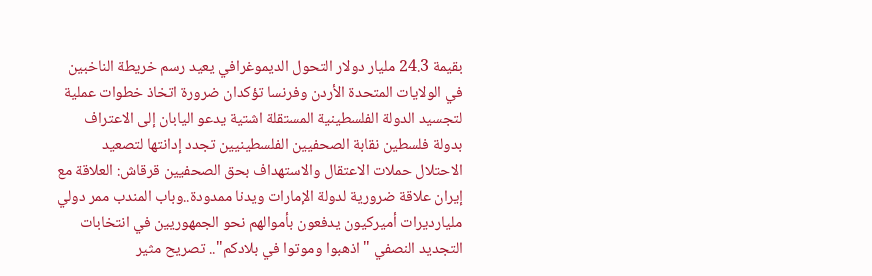بقيمة 24.3 مليار دولار التحول الديموغرافي يعيد رسم خريطة الناخبين في الولايات المتحدة الأردن وفرنسا تؤكدان ضرورة اتخاذ خطوات عملية لتجسيد الدولة الفلسطينية المستقلة اشتية يدعو اليابان إلى الاعتراف بدولة فلسطين نقابة الصحفيين الفلسطينيين تجدد إدانتها لتصعيد الاحتلال حملات الاعتقال والاستهداف بحق الصحفيين قرقاش: العلاقة مع إيران علاقة ضرورية لدولة الإمارات ويدنا ممدودة..وباب المندب ممر دولي مليارديرات أميركيون يدفعون بأموالهم نحو الجمهوريين في انتخابات التجديد النصفي "اذهبوا وموتوا في بلادكم".. تصريح مثير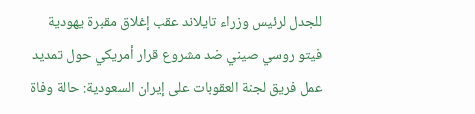للجدل لرئيس وزراء تايلاند عقب إغلاق مقبرة يهودية فيتو روسي صيني ضد مشروع قرار أمريكي حول تمديد عمل فريق لجنة العقوبات على إيران السعودية: حالة وفاة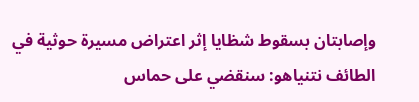وإصابتان بسقوط شظايا إثر اعتراض مسيرة حوثية في الطائف نتنياهو: سنقضي على حماس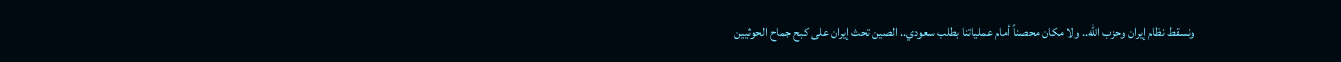ونسقط نظام إيران وحزب الله.. ولا مكان محصناً أمام عملياتنا بطلب سعودي.. الصين تحث إيران على كبح جماح الحوثيين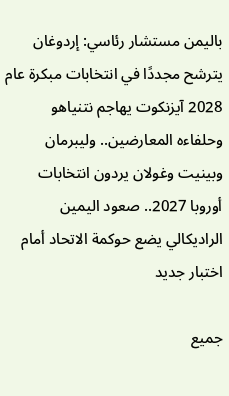باليمن مستشار رئاسي: إردوغان يترشح مجددًا في انتخابات مبكرة عام 2028 آيزنكوت يهاجم نتنياهو وحلفاءه المعارضين.. وليبرمان وبينيت وغولان يردون انتخابات أوروبا 2027.. صعود اليمين الراديكالي يضع حوكمة الاتحاد أمام اختبار جديد

جميع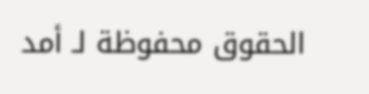الحقوق محفوظة لـ أمد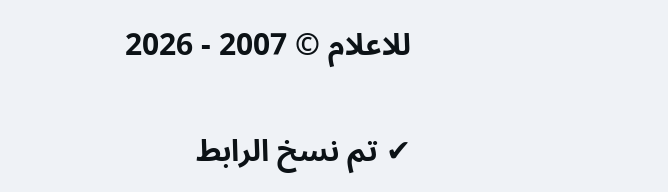للاعلام © 2007 - 2026

✔ تم نسخ الرابط